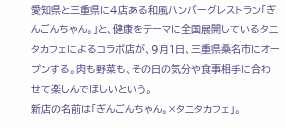愛知県と三重県に4店ある和風ハンバーグレストラン「ぎんごんちゃん。」と、健康をテーマに全国展開しているタニタカフェによるコラボ店が、9月1日、三重県桑名市にオープンする。肉も野菜も、その日の気分や食事相手に合わせて楽しんでほしいという。
新店の名前は「ぎんごんちゃん。×タニタカフェ」。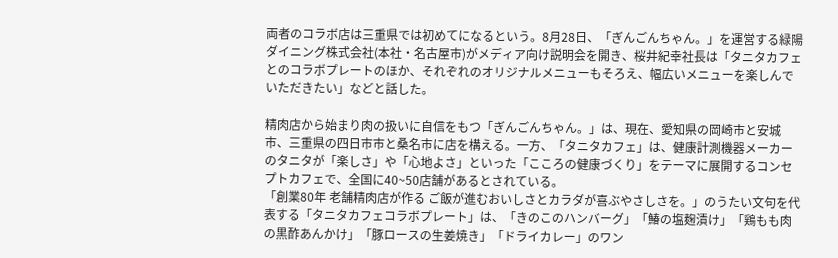両者のコラボ店は三重県では初めてになるという。8月28日、「ぎんごんちゃん。」を運営する緑陽ダイニング株式会社(本社・名古屋市)がメディア向け説明会を開き、桜井紀幸社長は「タニタカフェとのコラボプレートのほか、それぞれのオリジナルメニューもそろえ、幅広いメニューを楽しんでいただきたい」などと話した。

精肉店から始まり肉の扱いに自信をもつ「ぎんごんちゃん。」は、現在、愛知県の岡崎市と安城市、三重県の四日市市と桑名市に店を構える。一方、「タニタカフェ」は、健康計測機器メーカーのタニタが「楽しさ」や「心地よさ」といった「こころの健康づくり」をテーマに展開するコンセプトカフェで、全国に40~50店舗があるとされている。
「創業80年 老舗精肉店が作る ご飯が進むおいしさとカラダが喜ぶやさしさを。」のうたい文句を代表する「タニタカフェコラボプレート」は、「きのこのハンバーグ」「鰆の塩麹漬け」「鶏もも肉の黒酢あんかけ」「豚ロースの生姜焼き」「ドライカレー」のワン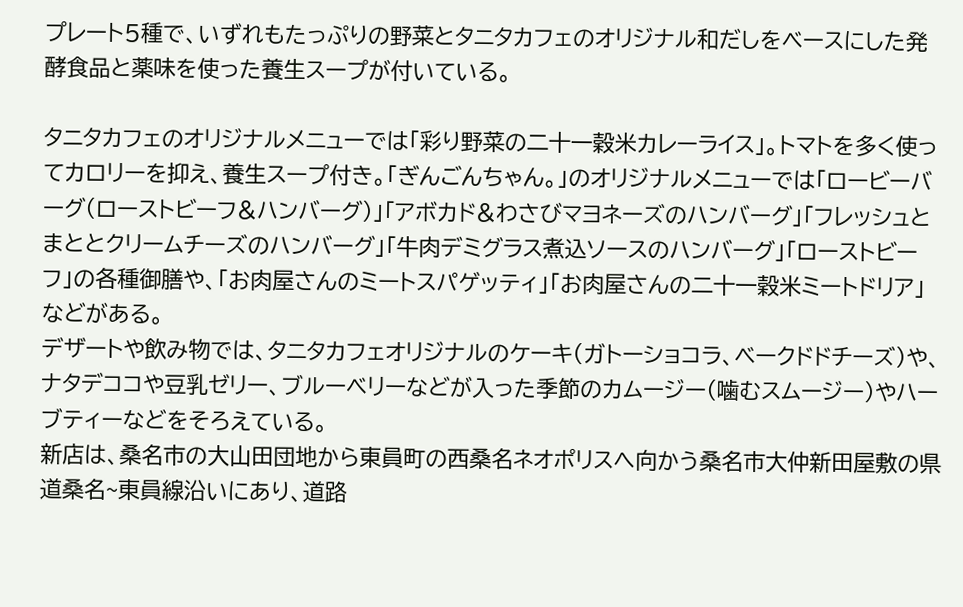プレート5種で、いずれもたっぷりの野菜とタニタカフェのオリジナル和だしをベースにした発酵食品と薬味を使った養生スープが付いている。

タニタカフェのオリジナルメニューでは「彩り野菜の二十一穀米カレーライス」。トマトを多く使ってカロリーを抑え、養生スープ付き。「ぎんごんちゃん。」のオリジナルメニューでは「ロービーバーグ(ローストビーフ&ハンバーグ)」「アボカド&わさびマヨネーズのハンバーグ」「フレッシュとまととクリームチーズのハンバーグ」「牛肉デミグラス煮込ソースのハンバーグ」「ローストビーフ」の各種御膳や、「お肉屋さんのミートスパゲッティ」「お肉屋さんの二十一穀米ミートドリア」などがある。
デザートや飲み物では、タニタカフェオリジナルのケーキ(ガトーショコラ、ベークドドチーズ)や、ナタデココや豆乳ゼリー、ブルーベリーなどが入った季節のカムージー(噛むスムージー)やハーブティーなどをそろえている。
新店は、桑名市の大山田団地から東員町の西桑名ネオポリスへ向かう桑名市大仲新田屋敷の県道桑名~東員線沿いにあり、道路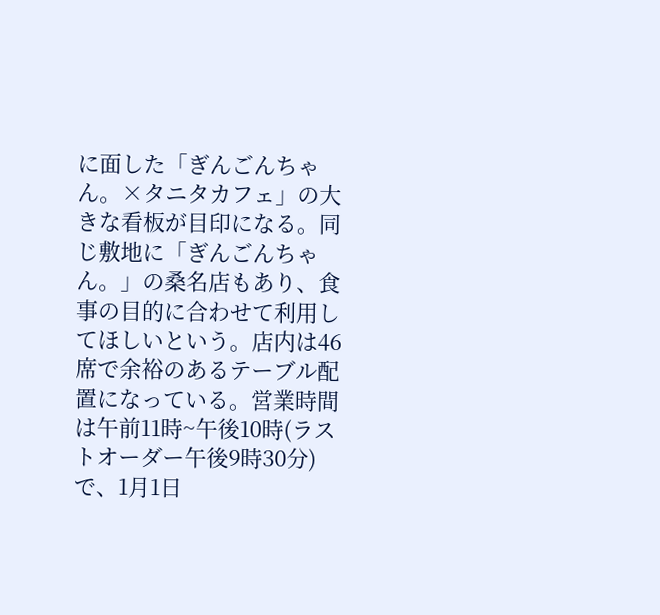に面した「ぎんごんちゃん。×タニタカフェ」の大きな看板が目印になる。同じ敷地に「ぎんごんちゃん。」の桑名店もあり、食事の目的に合わせて利用してほしいという。店内は46席で余裕のあるテーブル配置になっている。営業時間は午前11時~午後10時(ラストオーダー午後9時30分)で、1月1日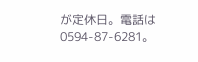が定休日。電話は0594-87-6281。